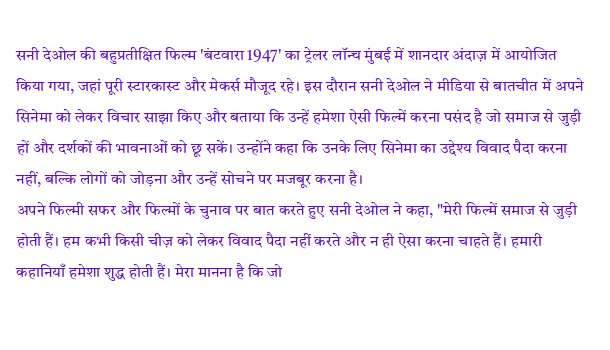सनी देओल की बहुप्रतीक्षित फिल्म 'बंटवारा 1947' का ट्रेलर लॉन्च मुंबई में शानदार अंदाज़ में आयोजित किया गया, जहां पूरी स्टारकास्ट और मेकर्स मौजूद रहे। इस दौरान सनी देओल ने मीडिया से बातचीत में अपने सिनेमा को लेकर विचार साझा किए और बताया कि उन्हें हमेशा ऐसी फिल्में करना पसंद है जो समाज से जुड़ी हों और दर्शकों की भावनाओं को छू सकें। उन्होंने कहा कि उनके लिए सिनेमा का उद्देश्य विवाद पैदा करना नहीं, बल्कि लोगों को जोड़ना और उन्हें सोचने पर मजबूर करना है।
अपने फिल्मी सफर और फिल्मों के चुनाव पर बात करते हुए सनी देओल ने कहा, "मेरी फिल्में समाज से जुड़ी होती हैं। हम कभी किसी चीज़ को लेकर विवाद पैदा नहीं करते और न ही ऐसा करना चाहते हैं। हमारी कहानियाँ हमेशा शुद्ध होती हैं। मेरा मानना है कि जो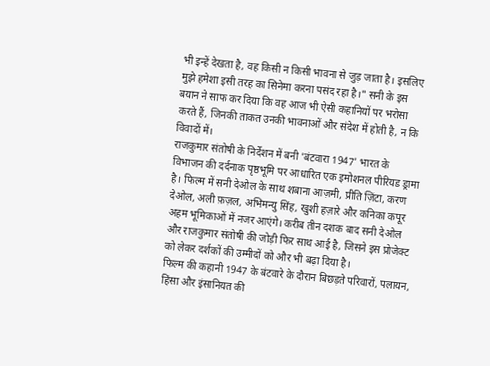भी इन्हें देखता है, वह किसी न किसी भावना से जुड़ जाता है। इसलिए मुझे हमेशा इसी तरह का सिनेमा करना पसंद रहा है।" सनी के इस बयान ने साफ कर दिया कि वह आज भी ऐसी कहानियों पर भरोसा करते हैं, जिनकी ताकत उनकी भावनाओं और संदेश में होती है, न कि विवादों में।
राजकुमार संतोषी के निर्देशन में बनी 'बंटवारा 1947' भारत के विभाजन की दर्दनाक पृष्ठभूमि पर आधारित एक इमोशनल पीरियड ड्रामा है। फिल्म में सनी देओल के साथ शबाना आज़मी, प्रीति ज़िंटा, करण देओल, अली फ़ज़ल, अभिमन्यु सिंह, खुशी हज़ारे और कनिका कपूर अहम भूमिकाओं में नजर आएंगे। करीब तीन दशक बाद सनी देओल और राजकुमार संतोषी की जोड़ी फिर साथ आई है, जिसने इस प्रोजेक्ट को लेकर दर्शकों की उम्मीदों को और भी बढ़ा दिया है।
फिल्म की कहानी 1947 के बंटवारे के दौरान बिछड़ते परिवारों, पलायन, हिंसा और इंसानियत की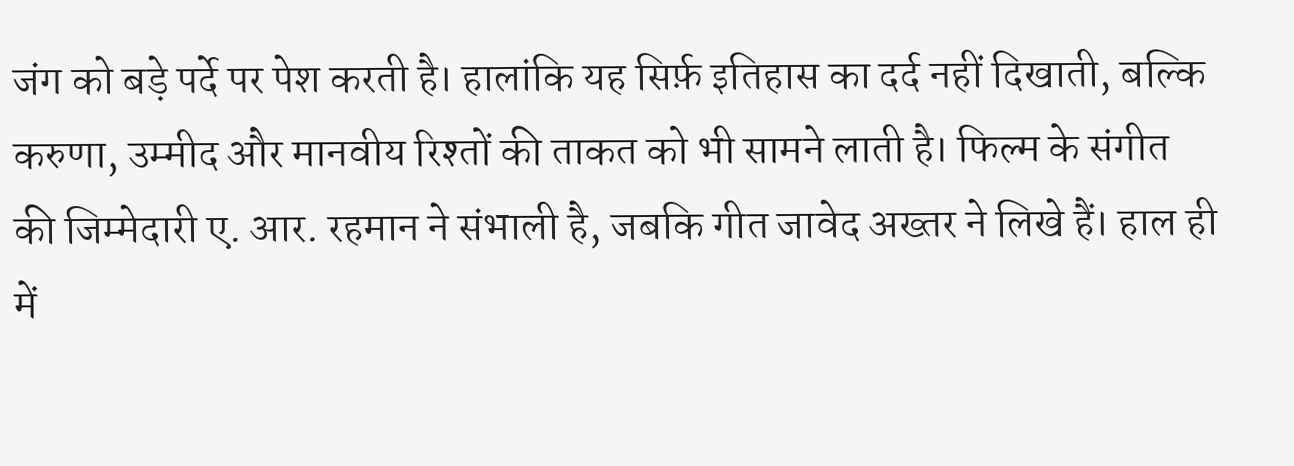जंग को बड़े पर्दे पर पेश करती है। हालांकि यह सिर्फ़ इतिहास का दर्द नहीं दिखाती, बल्कि करुणा, उम्मीद और मानवीय रिश्तों की ताकत को भी सामने लाती है। फिल्म के संगीत की जिम्मेदारी ए. आर. रहमान ने संभाली है, जबकि गीत जावेद अख्तर ने लिखे हैं। हाल ही में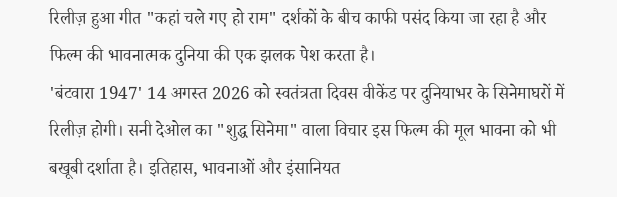रिलीज़ हुआ गीत "कहां चले गए हो राम" दर्शकों के बीच काफी पसंद किया जा रहा है और फिल्म की भावनात्मक दुनिया की एक झलक पेश करता है।
'बंटवारा 1947' 14 अगस्त 2026 को स्वतंत्रता दिवस वीकेंड पर दुनियाभर के सिनेमाघरों में रिलीज़ होगी। सनी देओल का "शुद्ध सिनेमा" वाला विचार इस फिल्म की मूल भावना को भी बखूबी दर्शाता है। इतिहास, भावनाओं और इंसानियत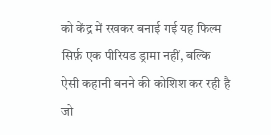को केंद्र में रखकर बनाई गई यह फिल्म सिर्फ़ एक पीरियड ड्रामा नहीं, बल्कि ऐसी कहानी बनने की कोशिश कर रही है जो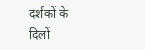दर्शकों के दिलों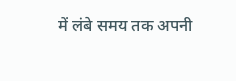में लंबे समय तक अपनी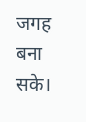जगह बना सके।